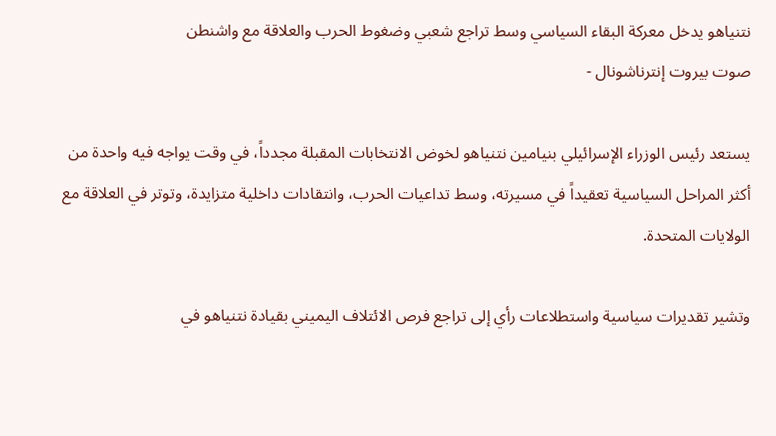نتنياهو يدخل معركة البقاء السياسي وسط تراجع شعبي وضغوط الحرب والعلاقة مع واشنطن
صوت بيروت إنترناشونال -

يستعد رئيس الوزراء الإسرائيلي بنيامين نتنياهو لخوض الانتخابات المقبلة مجدداً، في وقت يواجه فيه واحدة من أكثر المراحل السياسية تعقيداً في مسيرته، وسط تداعيات الحرب، وانتقادات داخلية متزايدة، وتوتر في العلاقة مع الولايات المتحدة.

وتشير تقديرات سياسية واستطلاعات رأي إلى تراجع فرص الائتلاف اليميني بقيادة نتنياهو في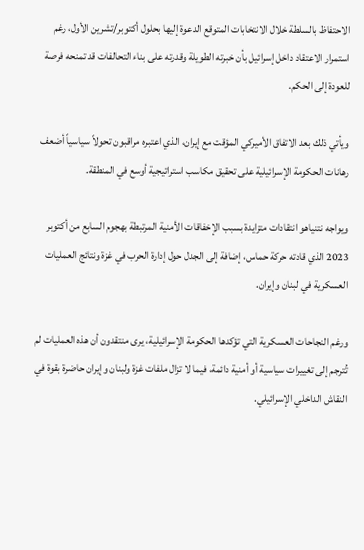الاحتفاظ بالسلطة خلال الانتخابات المتوقع الدعوة إليها بحلول أكتوبر/تشرين الأول، رغم استمرار الاعتقاد داخل إسرائيل بأن خبرته الطويلة وقدرته على بناء التحالفات قد تمنحه فرصة للعودة إلى الحكم.

ويأتي ذلك بعد الاتفاق الأميركي المؤقت مع إيران، الذي اعتبره مراقبون تحولاً سياسياً أضعف رهانات الحكومة الإسرائيلية على تحقيق مكاسب استراتيجية أوسع في المنطقة.

ويواجه نتنياهو انتقادات متزايدة بسبب الإخفاقات الأمنية المرتبطة بهجوم السابع من أكتوبر 2023 الذي قادته حركة حماس، إضافة إلى الجدل حول إدارة الحرب في غزة ونتائج العمليات العسكرية في لبنان وإيران.

ورغم النجاحات العسكرية التي تؤكدها الحكومة الإسرائيلية، يرى منتقدون أن هذه العمليات لم تُترجم إلى تغييرات سياسية أو أمنية دائمة، فيما لا تزال ملفات غزة ولبنان وإيران حاضرة بقوة في النقاش الداخلي الإسرائيلي.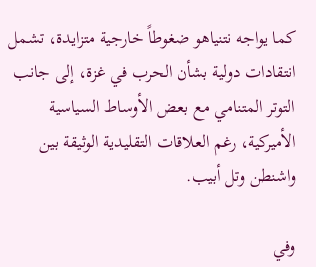كما يواجه نتنياهو ضغوطاً خارجية متزايدة، تشمل انتقادات دولية بشأن الحرب في غزة، إلى جانب التوتر المتنامي مع بعض الأوساط السياسية الأميركية، رغم العلاقات التقليدية الوثيقة بين واشنطن وتل أبيب.

وفي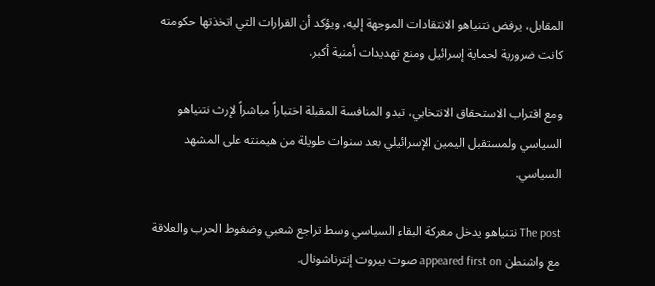المقابل، يرفض نتنياهو الانتقادات الموجهة إليه، ويؤكد أن القرارات التي اتخذتها حكومته كانت ضرورية لحماية إسرائيل ومنع تهديدات أمنية أكبر.

ومع اقتراب الاستحقاق الانتخابي، تبدو المنافسة المقبلة اختباراً مباشراً لإرث نتنياهو السياسي ولمستقبل اليمين الإسرائيلي بعد سنوات طويلة من هيمنته على المشهد السياسي.

The post نتنياهو يدخل معركة البقاء السياسي وسط تراجع شعبي وضغوط الحرب والعلاقة مع واشنطن appeared first on صوت بيروت إنترناشونال.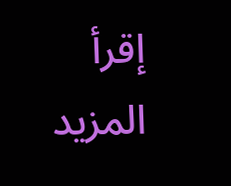إقرأ المزيد